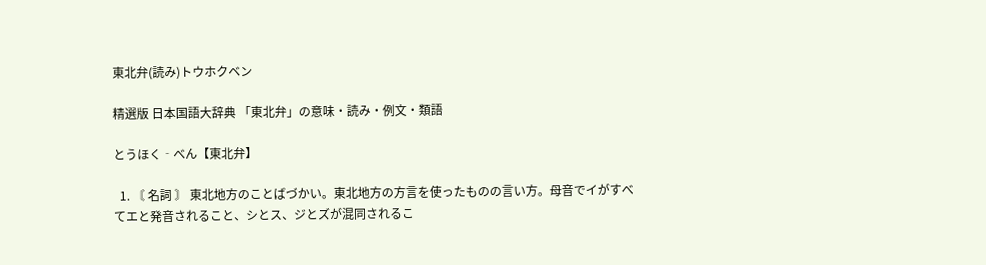東北弁(読み)トウホクベン

精選版 日本国語大辞典 「東北弁」の意味・読み・例文・類語

とうほく‐べん【東北弁】

  1. 〘 名詞 〙 東北地方のことばづかい。東北地方の方言を使ったものの言い方。母音でイがすべてエと発音されること、シとス、ジとズが混同されるこ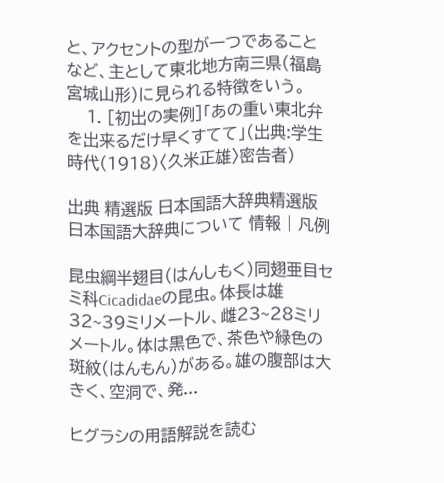と、アクセントの型が一つであることなど、主として東北地方南三県(福島宮城山形)に見られる特徴をいう。
    1. [初出の実例]「あの重い東北弁を出来るだけ早くすてて」(出典:学生時代(1918)〈久米正雄〉密告者)

出典 精選版 日本国語大辞典精選版 日本国語大辞典について 情報 | 凡例

昆虫綱半翅目(はんしもく)同翅亜目セミ科Cicadidaeの昆虫。体長は雄32~39ミリメートル、雌23~28ミリメートル。体は黒色で、茶色や緑色の斑紋(はんもん)がある。雄の腹部は大きく、空洞で、発...

ヒグラシの用語解説を読む